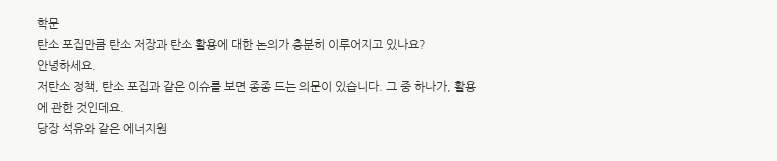학문
탄소 포집만큼 탄소 저장과 탄소 활용에 대한 논의가 충분히 이루어지고 있나요?
안녕하세요.
저탄소 정책, 탄소 포집과 같은 이슈를 보면 종종 드는 의문이 있습니다. 그 중 하나가, 활용에 관한 것인데요.
당장 석유와 같은 에너지원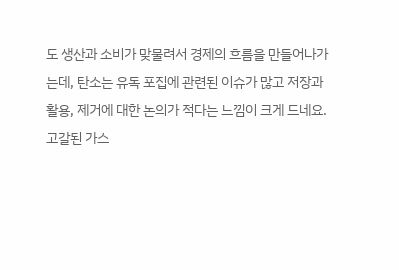도 생산과 소비가 맞물려서 경제의 흐름을 만들어나가는데, 탄소는 유독 포집에 관련된 이슈가 많고 저장과 활용, 제거에 대한 논의가 적다는 느낌이 크게 드네요.
고갈된 가스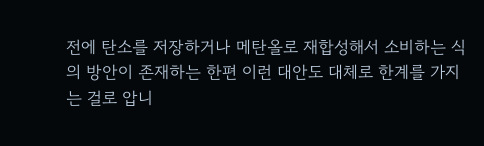전에 탄소를 저장하거나 메탄올로 재합성해서 소비하는 식의 방안이 존재하는 한편 이런 대안도 대체로 한계를 가지는 걸로 압니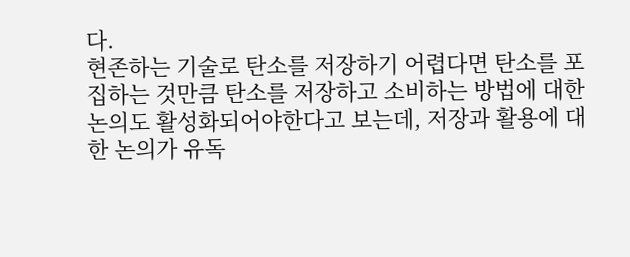다.
현존하는 기술로 탄소를 저장하기 어렵다면 탄소를 포집하는 것만큼 탄소를 저장하고 소비하는 방법에 대한 논의도 활성화되어야한다고 보는데, 저장과 활용에 대한 논의가 유독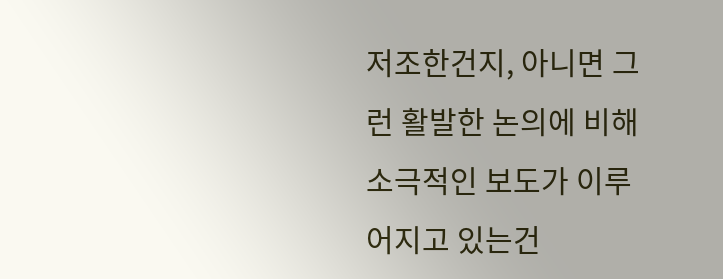저조한건지, 아니면 그런 활발한 논의에 비해 소극적인 보도가 이루어지고 있는건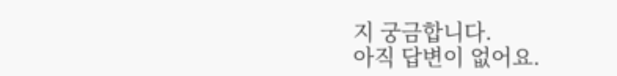지 궁금합니다.
아직 답변이 없어요.